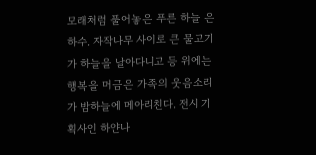모래처럼 풀어놓은 푸른 하늘 은하수. 자작나무 사이로 큰 물고기가 하늘을 날아다니고 등 위에는 행복을 머금은 가족의 웃음소리가 밤하늘에 메아리친다. 전시 기획사인 하얀나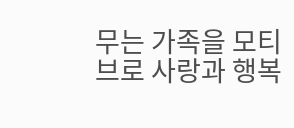무는 가족을 모티브로 사랑과 행복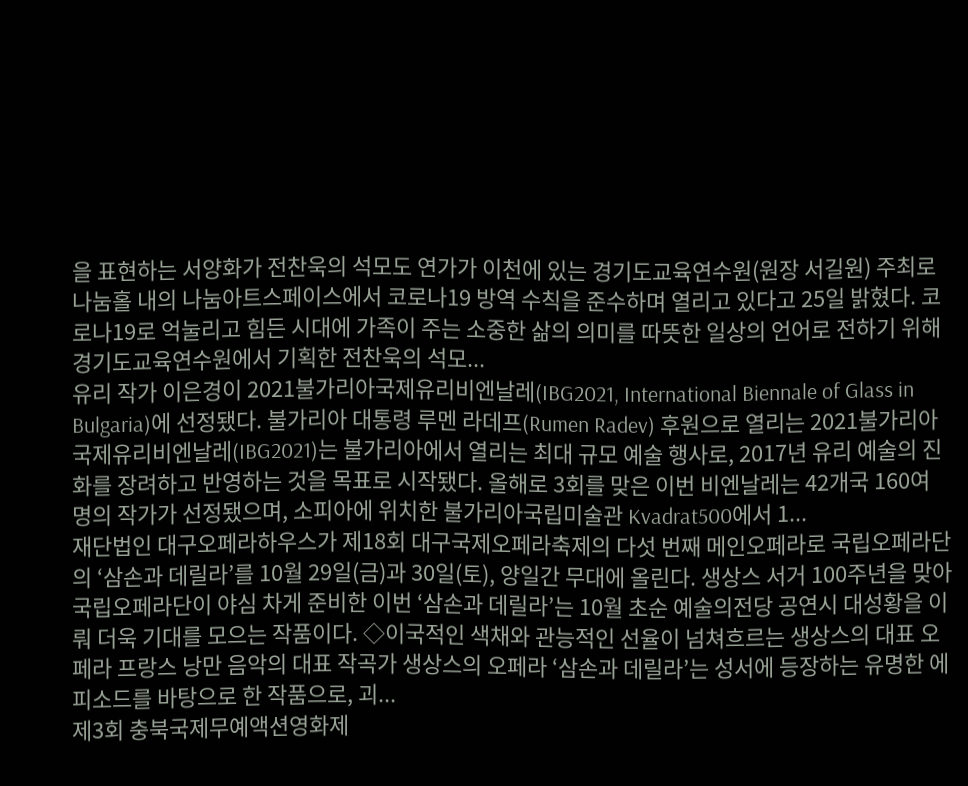을 표현하는 서양화가 전찬욱의 석모도 연가가 이천에 있는 경기도교육연수원(원장 서길원) 주최로 나눔홀 내의 나눔아트스페이스에서 코로나19 방역 수칙을 준수하며 열리고 있다고 25일 밝혔다. 코로나19로 억눌리고 힘든 시대에 가족이 주는 소중한 삶의 의미를 따뜻한 일상의 언어로 전하기 위해 경기도교육연수원에서 기획한 전찬욱의 석모...
유리 작가 이은경이 2021불가리아국제유리비엔날레(IBG2021, International Biennale of Glass in Bulgaria)에 선정됐다. 불가리아 대통령 루멘 라데프(Rumen Radev) 후원으로 열리는 2021불가리아국제유리비엔날레(IBG2021)는 불가리아에서 열리는 최대 규모 예술 행사로, 2017년 유리 예술의 진화를 장려하고 반영하는 것을 목표로 시작됐다. 올해로 3회를 맞은 이번 비엔날레는 42개국 160여 명의 작가가 선정됐으며, 소피아에 위치한 불가리아국립미술관 Kvadrat500에서 1...
재단법인 대구오페라하우스가 제18회 대구국제오페라축제의 다섯 번째 메인오페라로 국립오페라단의 ‘삼손과 데릴라’를 10월 29일(금)과 30일(토), 양일간 무대에 올린다. 생상스 서거 100주년을 맞아 국립오페라단이 야심 차게 준비한 이번 ‘삼손과 데릴라’는 10월 초순 예술의전당 공연시 대성황을 이뤄 더욱 기대를 모으는 작품이다. ◇이국적인 색채와 관능적인 선율이 넘쳐흐르는 생상스의 대표 오페라 프랑스 낭만 음악의 대표 작곡가 생상스의 오페라 ‘삼손과 데릴라’는 성서에 등장하는 유명한 에피소드를 바탕으로 한 작품으로, 괴...
제3회 충북국제무예액션영화제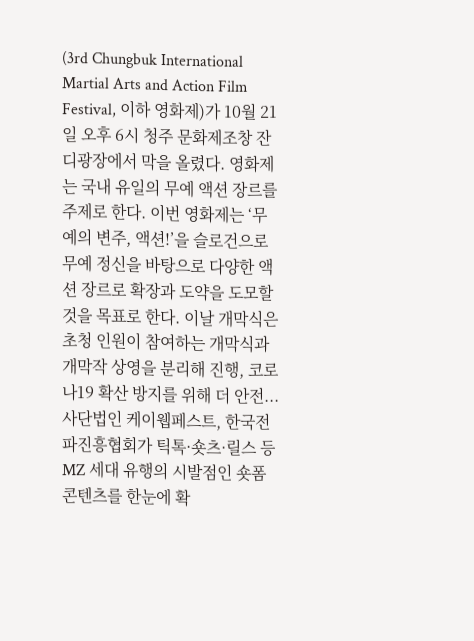(3rd Chungbuk International Martial Arts and Action Film Festival, 이하 영화제)가 10월 21일 오후 6시 청주 문화제조창 잔디광장에서 막을 올렸다. 영화제는 국내 유일의 무예 액션 장르를 주제로 한다. 이번 영화제는 ‘무예의 변주, 액션!’을 슬로건으로 무예 정신을 바탕으로 다양한 액션 장르로 확장과 도약을 도모할 것을 목표로 한다. 이날 개막식은 초청 인원이 참여하는 개막식과 개막작 상영을 분리해 진행, 코로나19 확산 방지를 위해 더 안전...
사단법인 케이웹페스트, 한국전파진흥협회가 틱톡·숏츠·릴스 등 MZ 세대 유행의 시발점인 숏폼 콘텐츠를 한눈에 확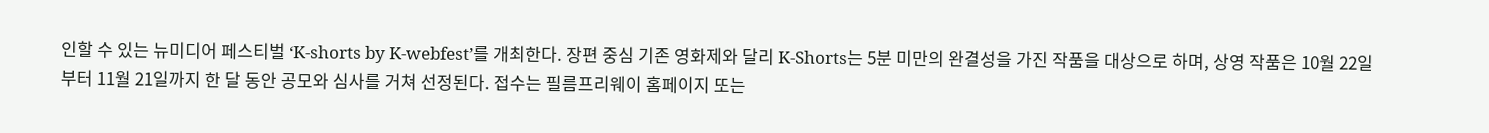인할 수 있는 뉴미디어 페스티벌 ‘K-shorts by K-webfest’를 개최한다. 장편 중심 기존 영화제와 달리 K-Shorts는 5분 미만의 완결성을 가진 작품을 대상으로 하며, 상영 작품은 10월 22일부터 11월 21일까지 한 달 동안 공모와 심사를 거쳐 선정된다. 접수는 필름프리웨이 홈페이지 또는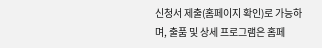신청서 제출(홈페이지 확인)로 가능하며, 출품 및 상세 프로그램은 홈페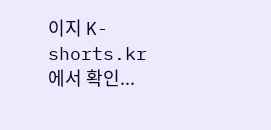이지 K-shorts.kr에서 확인...